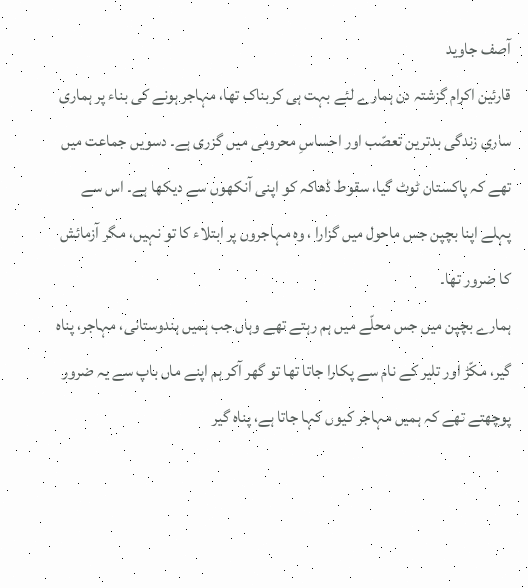آصف جاوید
قارئین اکرام گزشتہ دن ہمارے لئے بہت ہی کربناک تھا، مہاجر ہونے کی بناء پر ہماری ساری زندگی بدترین تعصّب اور احساسِ محرومی میں گزری ہے۔ دسویں جماعت میں تھے کہ پاکستان ٹوٹ گیا، سقوط ڈھاکہ کو اپنی آنکھوں سے دیکھا ہے۔ اس سے پہلے اپنا بچپن جس ماحول میں گزارا ، وہ مہاجروں پر ابتلاء کا تو نہیں، مگر آزمائش کا ضرور تھا۔
ہمارے بچپن میں جس محلّے میں ہم رہتے تھے وہاں جب ہمیں ہندوستانی، مہاجر، پناہ گیر، مکّڑ اور تلیر کے نام سے پکارا جاتا تھا تو گھر آکر ہم اپنے ماں باپ سے یہ ضرور پوچھتے تھے کہ ہمیں مہاجر کیوں کہا جاتا ہے، پناہ گیر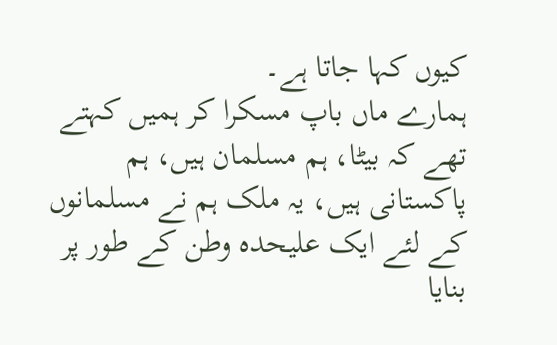کیوں کہا جاتا ہے۔
ہمارے ماں باپ مسکرا کر ہمیں کہتے تھے کہ بیٹا، ہم مسلمان ہیں، ہم پاکستانی ہیں، یہ ملک ہم نے مسلمانوں کے لئے ایک علیحدہ وطن کے طور پر بنایا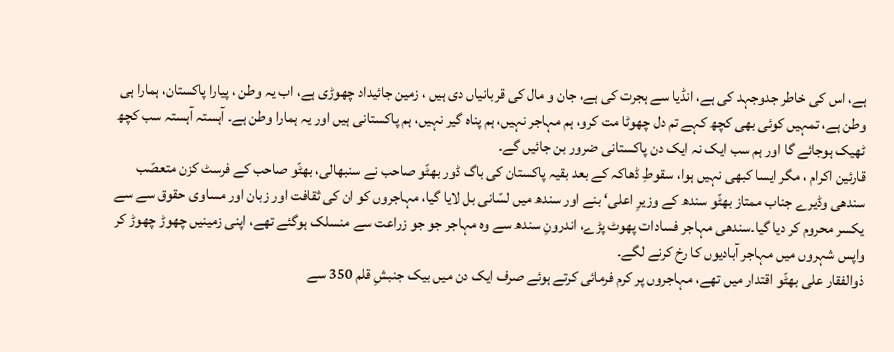ہے، اس کی خاطر جدوجہد کی ہے، انڈیا سے ہجرت کی ہے، جان و مال کی قربانیاں دی ہیں ، زمین جائیداد چھوڑی ہے، اب یہ وطن ، پیارا پاکستان، ہمارا ہی وطن ہے، تمہیں کوئی بھی کچھ کہے تم دل چھوٹا مت کرو، ہم مہاجر نہیں، ہم پناہ گیر نہیں، ہم پاکستانی ہیں اور یہ ہمارا وطن ہے۔ آہستہ آہستہ سب کچھ ٹھیک ہوجائے گا اور ہم سب ایک نہ ایک دن پاکستانی ضرور بن جائیں گے۔
قارئین اکرام ، مگر ایسا کبھی نہیں ہوا، سقوطِ ڈھاکہ کے بعد بقیہ پاکستان کی باگ ڈور بھٹّو صاحب نے سنبھالی، بھٹّو صاحب کے فرسٹ کزن متعصّب سندھی وڈیرے جناب ممتاز بھٹّو سندھ کے وزیرِ اعلی‘ بنے اور سندھ میں لسّانی بل لایا گیا، مہاجروں کو ان کی ثقافت اور زبان اور مساوی حقوق سے سے یکسر محروم کر دیا گیا۔سندھی مہاجر فسادات پھوٹ پڑے، اندرونِ سندھ سے وہ مہاجر جو جو زراعت سے منسلک ہوگئے تھے، اپنی زمینیں چھوڑ چھوڑ کر واپس شہروں میں مہاجر آبادیوں کا رخ کرنے لگے۔
ذوالفقار علی بھٹّو اقتدار میں تھے، مہاجروں پر کرم فرمائی کرتے ہوئے صرف ایک دن میں بیک جنبشِ قلم 350 سے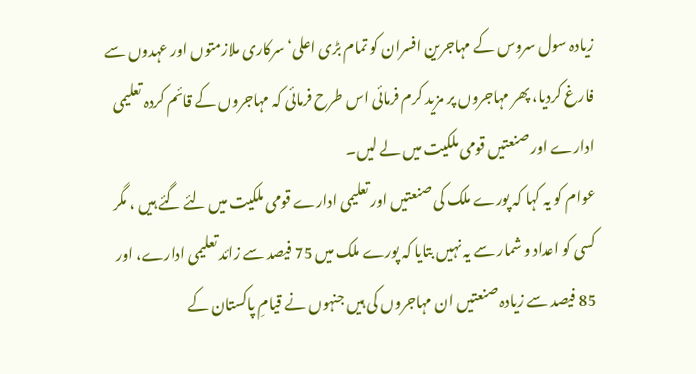زیادہ سول سروس کے مہاجرین افسران کو تمام بڑی اعلی‘ سرکاری ملازمتوں اور عہدوں سے فارغ کردیا، پھر مہاجروں پر مزید کرم فرمائی اس طرح فرمائی کہ مہاجروں کے قائم کردہ تعلیمی ادارے اور صنعتیں قومی ملکیت میں لے لیں۔
عوام کو یہ کہا کہ پورے ملک کی صنعتیں اور تعلیمی ادارے قومی ملکیت میں لئے گئے ہیں ، مگر کسی کو اعداد و شمار سے یہ نہیں بتایا کہ پورے ملک میں 75 فیصد سے زائد تعلیمی ادارے، اور 85 فیصد سے زیادہ صنعتیں ان مہاجروں کی ہیں جنہوں نے قیامِ پاکستان کے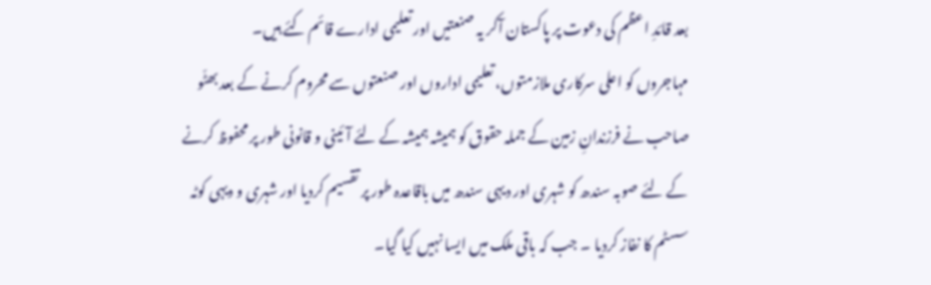بعد قائدِ اعظم کی دعوت پر پاکستان آکر یہ صنعتیں اور تعلیمی ادارے قائم کئے ہیں۔
مہاجروں کو اعلی سرکاری ملازمتوں، تعلیمی اداروں اور صنعتوں سے محروم کرنے کے بعد بھٹّو صاحب نے فرزندانِ زمین کے جملہ حقوق کو ہمیشہ ہمیشہ کے لئے آئینی و قانونی طور پر محفوظ کرنے کے لئے صوبہ سندھ کو شہری اور دیہی سندھ میں باقاعدہ طور پر تقسیم کردیا اور شہری و دیہی کوٹہ سسٹم کا نفاز کردیا ۔ جب کہ باقی ملک میں ایسا نہیں کیا گیا۔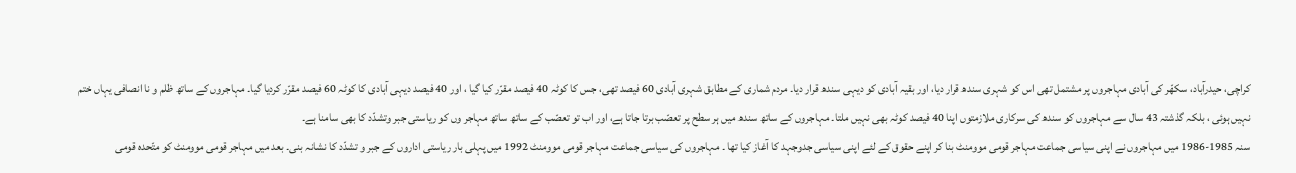کراچی، حیدرآباد، سکھّر کی آبادی مہاجروں پر مشتمل تھی اس کو شہری سندھ قرار دیا، اور بقیہ آبادی کو دیہی سندھ قرار دیا۔ مردم شماری کے مطابق شہری آبادی 60 فیصد تھی، جس کا کوٹہ 40 فیصد مقرّر کیا گیا ، اور 40 فیصد دیہی آبادی کا کوٹہ 60 فیصد مقرّر کردیا گیا۔ مہاجروں کے ساتھ ظلم و نا انصافی یہاں ختم نہیں ہوئی ، بلکہ گذشتہ 43 سال سے مہاجروں کو سندھ کی سرکاری ملازمتوں اپنا 40 فیصد کوٹہ بھی نہیں ملتا۔ مہاجروں کے ساتھ سندھ میں ہر سطح پر تعصّب برتا جاتا ہے، اور اب تو تعصّب کے ساتھ ساتھ مہاجر وں کو ریاستی جبر وتشدّد کا بھی سامنا ہے۔
سنہ 1985-1986 میں مہاجروں نے اپنی سیاسی جماعت مہاجر قومی موومنٹ بنا کر اپنے حقوق کے لئے اپنی سیاسی جدوجہد کا آغاز کیا تھا ۔ مہاجروں کی سیاسی جماعت مہاجر قومی موومنٹ 1992 میں پہلی بار ریاستی اداروں کے جبر و تشدّد کا نشانہ بنی۔ بعد میں مہاجر قومی موومنٹ کو متّحدہ قومی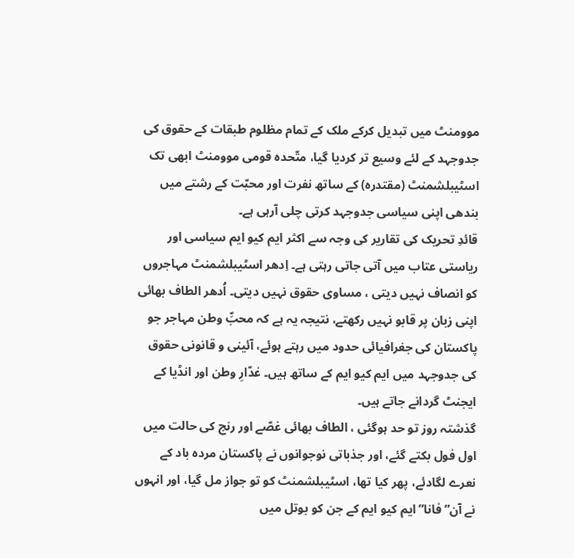موومنٹ میں تبدیل کرکے ملک کے تمام مظلوم طبقات کے حقوق کی جدوجہد کے لئے وسیع تر کردیا گیا، متّحدہ قومی موومنٹ ابھی تک اسٹیبلشمنٹ (مقتدرہ) کے ساتھ نفرت اور محبّت کے رشتے میں بندھی اپنی سیاسی جدوجہد کرتی چلی آرہی ہے۔
قائدِ تحریک کی تقاریر کی وجہ سے اکثر ایم کیو ایم سیاسی اور ریاستی عتاب میں آتی جاتی رہتی ہے۔ اِدھر اسٹیبلشمنٹ مہاجروں کو انصاف نہیں دیتی ، مساوی حقوق نہیں دیتی۔ اُدھر الطاف بھائی اپنی زبان پر قابو نہیں رکھتے، نتیجہ یہ ہے کہ محبِّ وطن مہاجر جو پاکستان کی جغرافیائی حدود میں رہتے ہوئے، آئینی و قانونی حقوق کی جدوجہد میں ایم کیو ایم کے ساتھ ہیں۔ غدّارِ وطن اور انڈیا کے ایجنٹ گردانے جاتے ہیں۔
گذشتہ روز تو حد ہوگئی ، الطاف بھائی غصّے اور رنج کی حالت میں اول فول بکتے گئے، اور جذباتی نوجوانوں نے پاکستان مردہ باد کے نعرے لگادئے، پھر کیا تھا، اسٹیبلشمنٹ کو تو جواز مل گیا، اور انہوں نے آن” فانا” ایم کیو ایم کے جن کو بوتل میں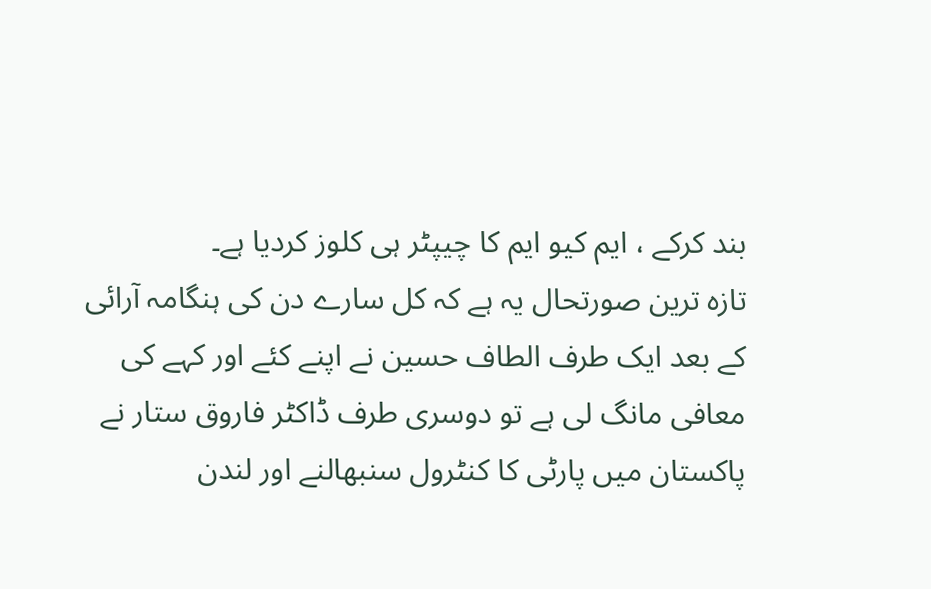بند کرکے ، ایم کیو ایم کا چیپٹر ہی کلوز کردیا ہے۔
تازہ ترین صورتحال یہ ہے کہ کل سارے دن کی ہنگامہ آرائی کے بعد ایک طرف الطاف حسین نے اپنے کئے اور کہے کی معافی مانگ لی ہے تو دوسری طرف ڈاکٹر فاروق ستار نے پاکستان میں پارٹی کا کنٹرول سنبھالنے اور لندن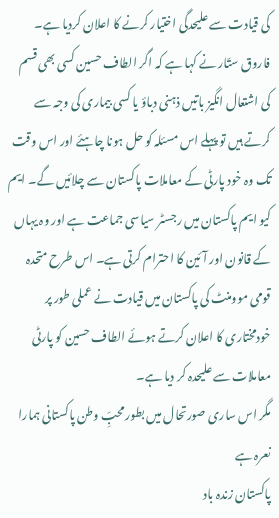کی قیادت سے علیحدگی اختیار کرنے کا اعلان کردیا ہے۔
فاروق ستّار نے کہا ہے کہ اگر الطاف حسین کسی بھی قسم کی اشتعال انگیز باتیں ذہنی دباؤ یا کسی بیماری کی وجہ سے کرتے ہیں تو پہلے اس مسئلہ کو حل ہونا چاہئے اور اس وقت تک وہ خود پارٹی کے معاملات پاکستان سے چلائیں گے۔ ایم کیو ایم پاکستان میں رجسٹر سیاسی جماعت ہے اور وہ یہاں کے قانون اور آئین کا احترام کرتی ہے۔ اس طرح متحدہ قومی موومنٹ کی پاکستان میں قیادت نے عملی طور پر خودمختاری کا اعلان کرتے ہوئے الطاف حسین کو پارٹی معاملات سے علیحدہ کر دیا ہے۔
مگر اس ساری صورتحال میں بطور محبِّ وطن پاکستانی ہمارا نعرہ ہے
پاکستان زندہ باد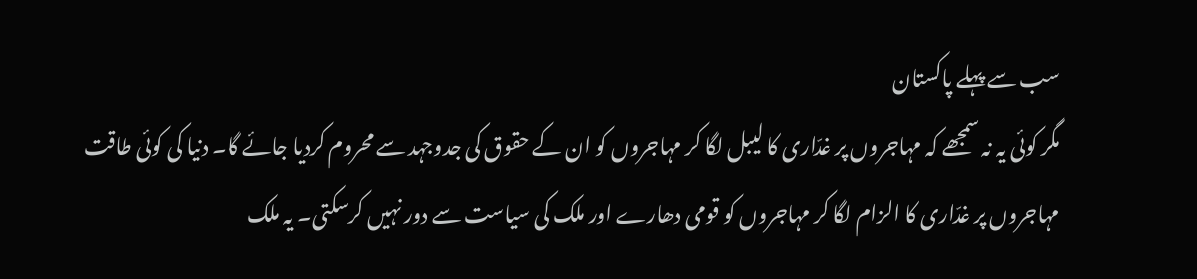سب سے پہلے پاکستان
مگر کوئی یہ نہ سمجھے کہ مہاجروں پر غدّاری کا لیبل لگا کر مہاجروں کو ان کے حقوق کی جدوجہد سے محروم کردیا جائے گا۔ دنیا کی کوئی طاقت مہاجروں پر غدّاری کا الزام لگا کر مہاجروں کو قومی دھارے اور ملک کی سیاست سے دور نہیں کرسکتی۔ یہ ملک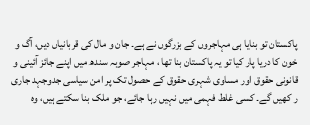پاکستان تو بنایا ہی مہاجروں کے بزرگوں نے ہے۔ جان و مال کی قربانیاں دیں، آگ و خون کا دریا پار کیا تو یہ پاکستان بنا تھا ، مہاجر صوبہ سندھ میں اپنے جائز آئینی و قانونی حقوق اور مساوی شہری حقوق کے حصول تک پر امن سیاسی جدوجہد جاری ر کھیں گے۔ کسی غلط فہمی میں نہیں رہا جائے، جو ملک بنا سکتے ہیں، وہ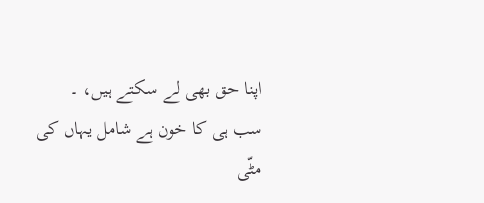اپنا حق بھی لے سکتے ہیں، ۔
سب ہی کا خون ہے شامل یہاں کی مٹّی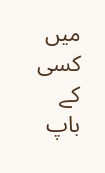میں
کسی کے باپ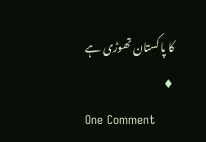کا پاکستان تھوڑی ہے
♦
One Comment